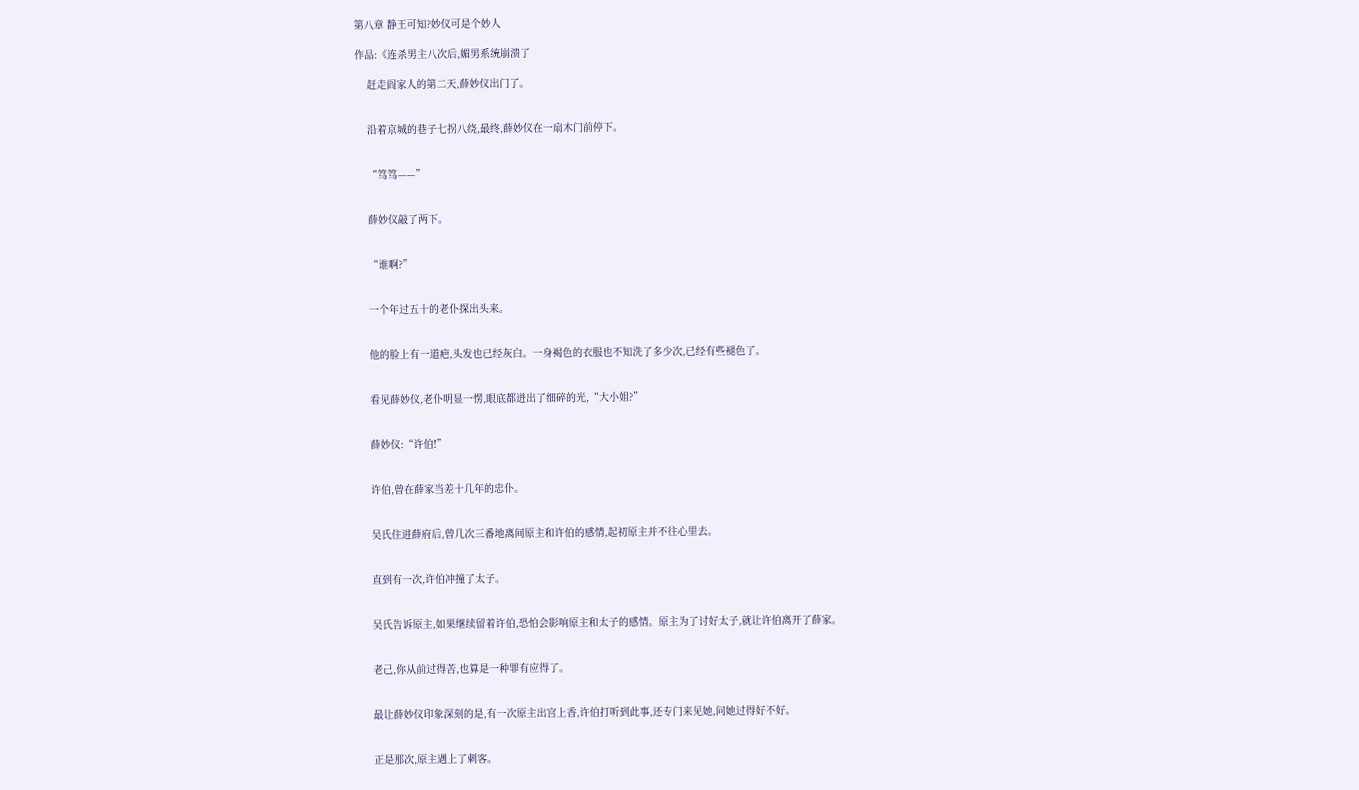第八章 静王可知?妙仪可是个妙人

作品:《连杀男主八次后,媚男系统崩溃了

    赶走阎家人的第二天,薛妙仪出门了。


    沿着京城的巷子七拐八绕,最终,薛妙仪在一扇木门前停下。


    “笃笃——”


    薛妙仪敲了两下。


    “谁啊?”


    一个年过五十的老仆探出头来。


    他的脸上有一道疤,头发也已经灰白。一身褐色的衣服也不知洗了多少次,已经有些褪色了。


    看见薛妙仪,老仆明显一愣,眼底都迸出了细碎的光,“大小姐?”


    薛妙仪:“许伯!”


    许伯,曾在薛家当差十几年的忠仆。


    吴氏住进薛府后,曾几次三番地离间原主和许伯的感情,起初原主并不往心里去。


    直到有一次,许伯冲撞了太子。


    吴氏告诉原主,如果继续留着许伯,恐怕会影响原主和太子的感情。原主为了讨好太子,就让许伯离开了薛家。


    老己,你从前过得苦,也算是一种罪有应得了。


    最让薛妙仪印象深刻的是,有一次原主出宫上香,许伯打听到此事,还专门来见她,问她过得好不好。


    正是那次,原主遇上了刺客。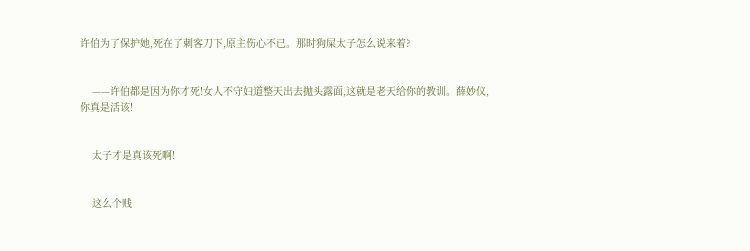许伯为了保护她,死在了刺客刀下,原主伤心不已。那时狗屎太子怎么说来着?


    ——许伯都是因为你才死!女人不守妇道整天出去抛头露面,这就是老天给你的教训。薛妙仪,你真是活该!


    太子才是真该死啊!


    这么个贱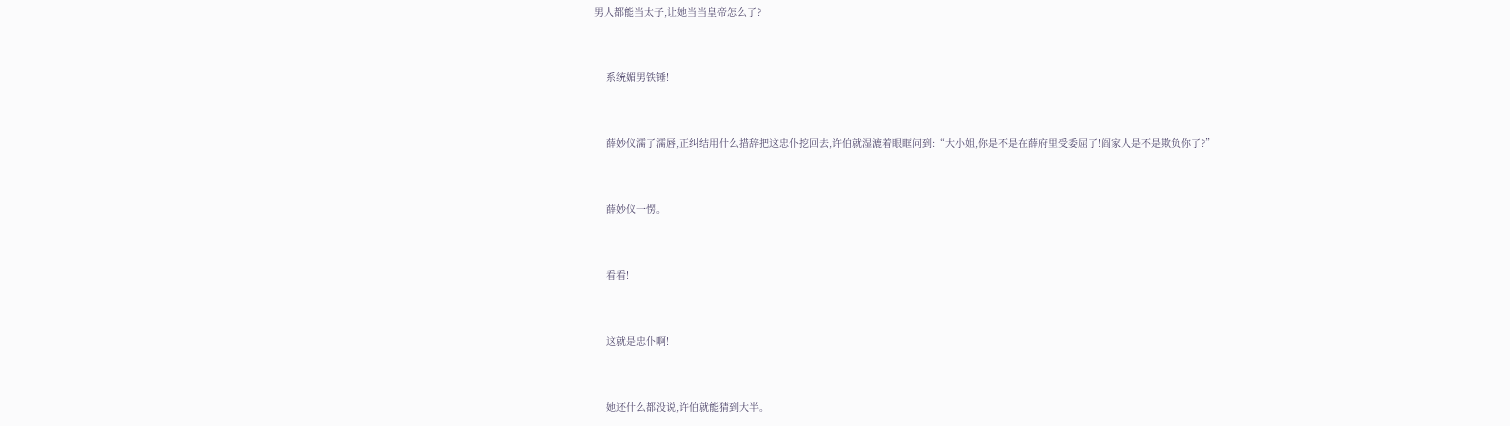男人都能当太子,让她当当皇帝怎么了?


    系统媚男铁锤!


    薛妙仪濡了濡唇,正纠结用什么措辞把这忠仆挖回去,许伯就湿漉着眼眶问到:“大小姐,你是不是在薛府里受委屈了!阎家人是不是欺负你了?”


    薛妙仪一愣。


    看看!


    这就是忠仆啊!


    她还什么都没说,许伯就能猜到大半。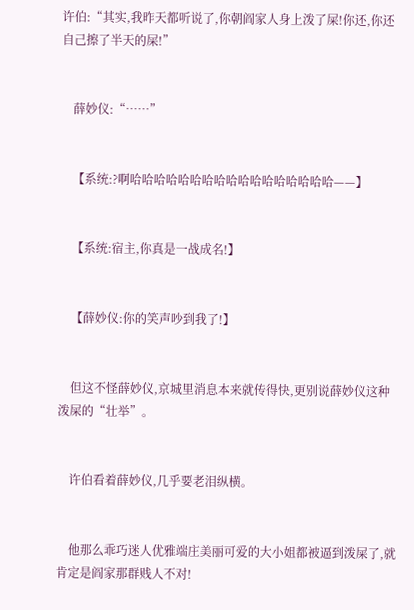许伯:“其实,我昨天都听说了,你朝阎家人身上泼了屎!你还,你还自己擦了半天的屎!”


    薛妙仪:“……”


    【系统:?啊哈哈哈哈哈哈哈哈哈哈哈哈哈哈哈哈哈——】


    【系统:宿主,你真是一战成名!】


    【薛妙仪:你的笑声吵到我了!】


    但这不怪薛妙仪,京城里消息本来就传得快,更别说薛妙仪这种泼屎的“壮举”。


    许伯看着薛妙仪,几乎要老泪纵横。


    他那么乖巧迷人优雅端庄美丽可爱的大小姐都被逼到泼屎了,就肯定是阎家那群贱人不对!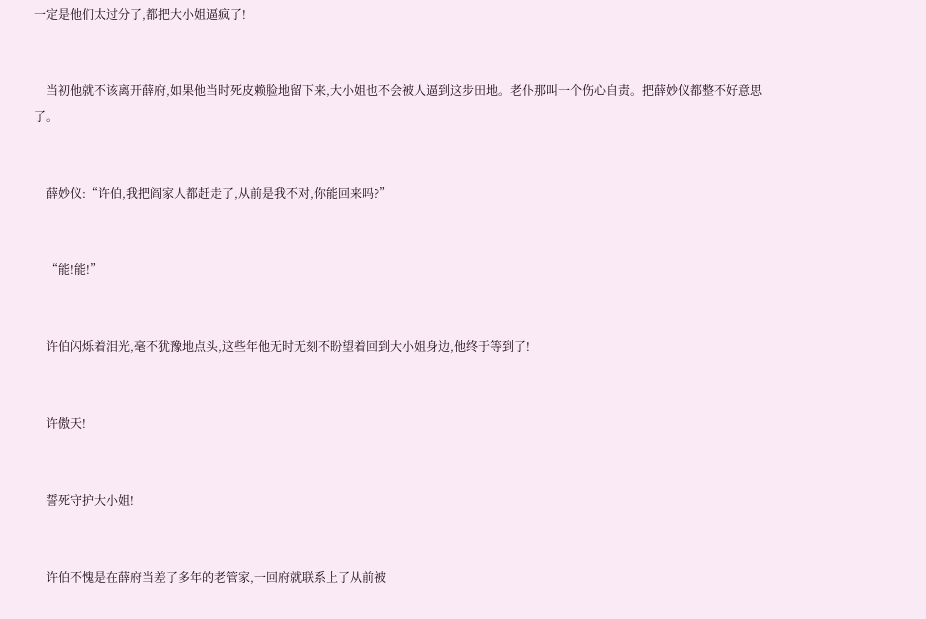一定是他们太过分了,都把大小姐逼疯了!


    当初他就不该离开薛府,如果他当时死皮赖脸地留下来,大小姐也不会被人逼到这步田地。老仆那叫一个伤心自责。把薛妙仪都整不好意思了。


    薛妙仪:“许伯,我把阎家人都赶走了,从前是我不对,你能回来吗?”


    “能!能!”


    许伯闪烁着泪光,毫不犹豫地点头,这些年他无时无刻不盼望着回到大小姐身边,他终于等到了!


    许傲天!


    誓死守护大小姐!


    许伯不愧是在薛府当差了多年的老管家,一回府就联系上了从前被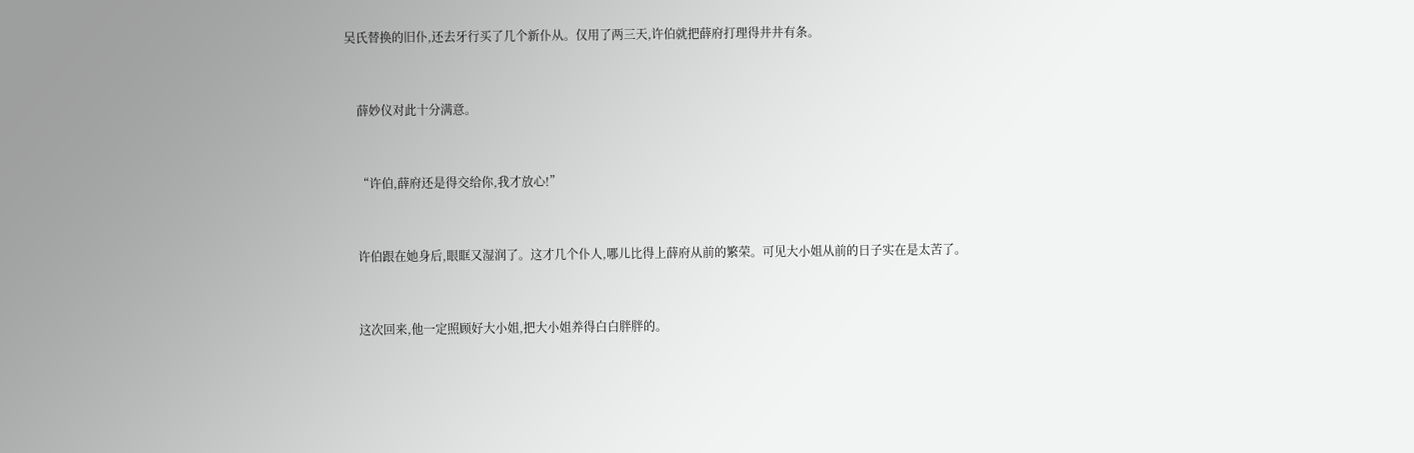吴氏替换的旧仆,还去牙行买了几个新仆从。仅用了两三天,许伯就把薛府打理得井井有条。


    薛妙仪对此十分满意。


    “许伯,薛府还是得交给你,我才放心!”


    许伯跟在她身后,眼眶又湿润了。这才几个仆人,哪儿比得上薛府从前的繁荣。可见大小姐从前的日子实在是太苦了。


    这次回来,他一定照顾好大小姐,把大小姐养得白白胖胖的。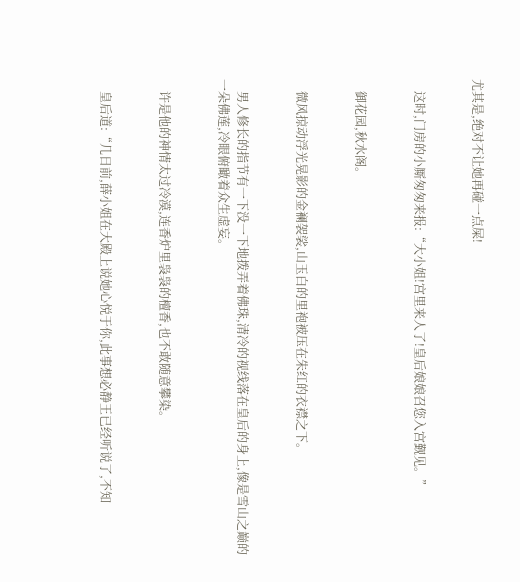尤其是,绝对不让她再碰一点屎!


    这时,门房的小厮匆匆来报:“大小姐!宫里来人了!皇后娘娘召您入宫觐见。”


    御花园,秋水阁。


    微风掠动浮光晃影的金襕袈裟,山玉白的里袍被压在朱红的衣襟之下。


    男人修长的指节有一下没一下地拨弄着佛珠,清冷的视线落在皇后的身上,像是雪山之巅的一朵佛莲,冷眼俯瞰着众生虚妄。


    许是他的神情太过冷漠,连香炉里袅袅的檀香,也不敢随意攀染。


    皇后道:“几日前,薛小姐在大殿上说她心悦于你,此事想必静王已经听说了,不知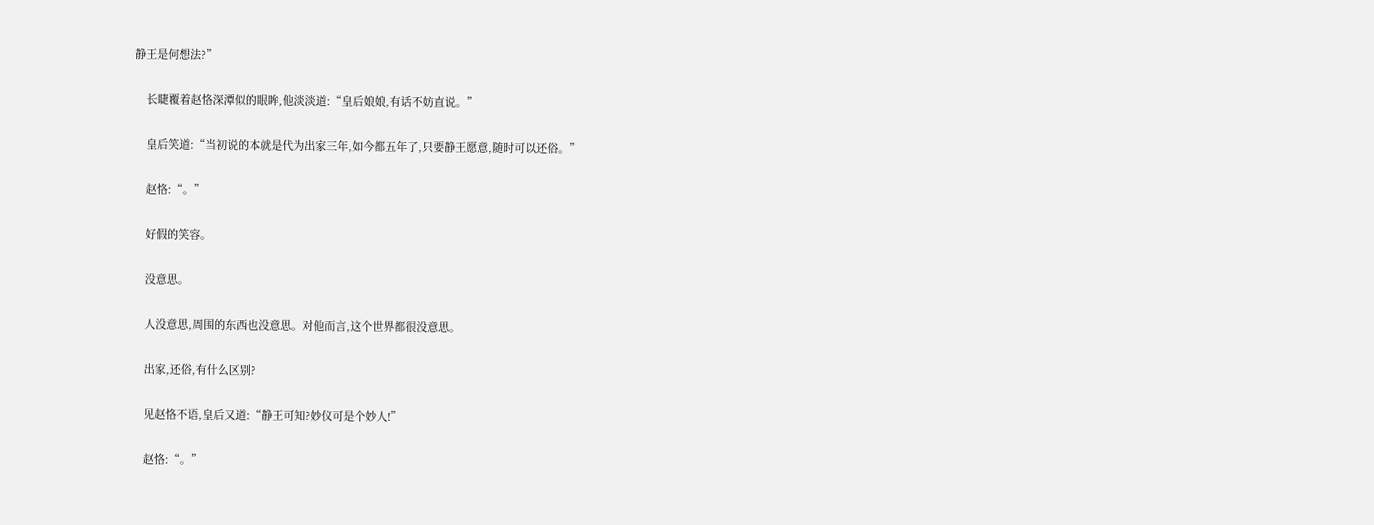静王是何想法?”


    长睫覆着赵恪深潭似的眼眸,他淡淡道:“皇后娘娘,有话不妨直说。”


    皇后笑道:“当初说的本就是代为出家三年,如今都五年了,只要静王愿意,随时可以还俗。”


    赵恪:“。”


    好假的笑容。


    没意思。


    人没意思,周围的东西也没意思。对他而言,这个世界都很没意思。


    出家,还俗,有什么区别?


    见赵恪不语,皇后又道:“静王可知?妙仪可是个妙人!”


    赵恪:“。”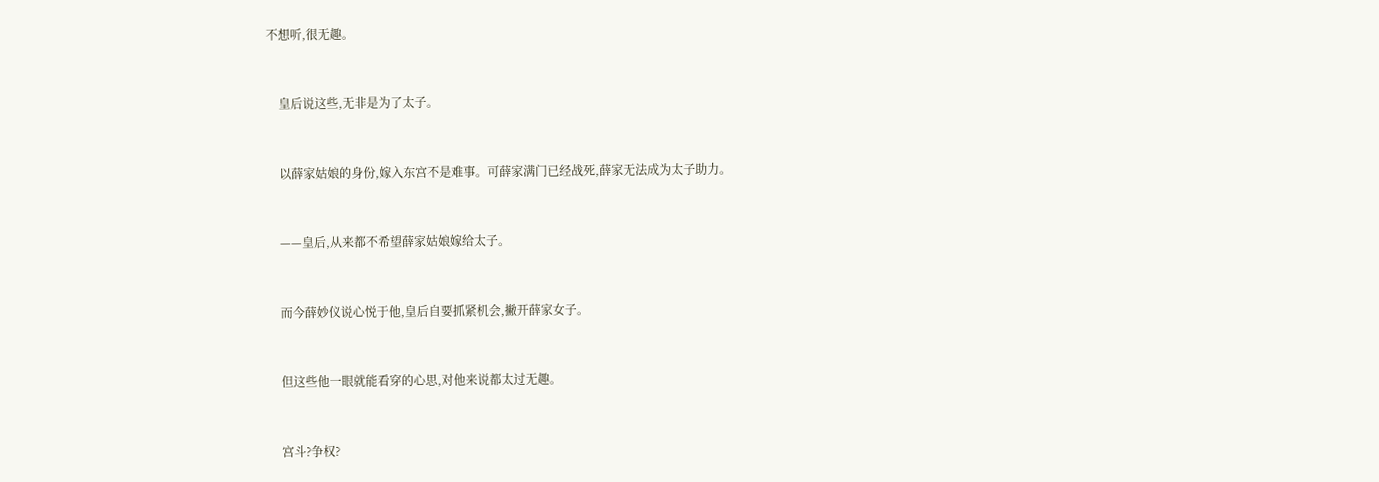不想听,很无趣。


    皇后说这些,无非是为了太子。


    以薛家姑娘的身份,嫁入东宫不是难事。可薛家满门已经战死,薛家无法成为太子助力。


    ——皇后,从来都不希望薛家姑娘嫁给太子。


    而今薛妙仪说心悦于他,皇后自要抓紧机会,撇开薛家女子。


    但这些他一眼就能看穿的心思,对他来说都太过无趣。


    宫斗?争权?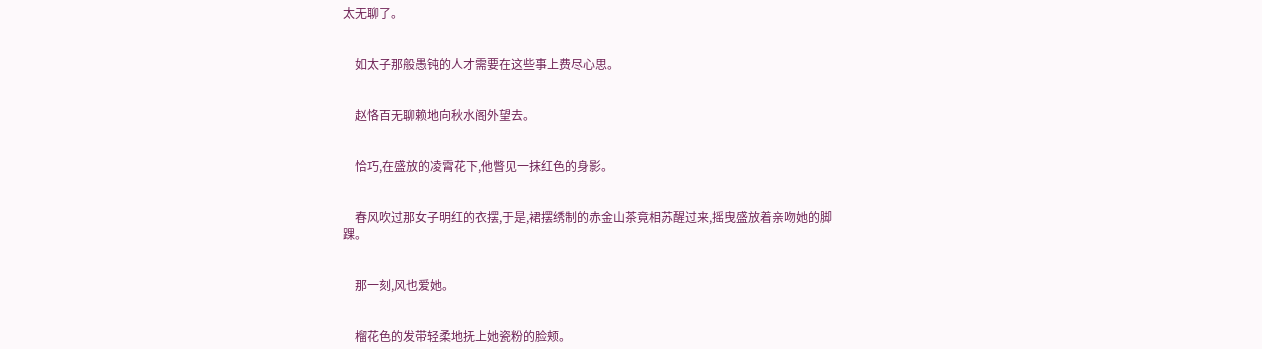太无聊了。


    如太子那般愚钝的人才需要在这些事上费尽心思。


    赵恪百无聊赖地向秋水阁外望去。


    恰巧,在盛放的凌霄花下,他瞥见一抹红色的身影。


    春风吹过那女子明红的衣摆,于是,裙摆绣制的赤金山茶竟相苏醒过来,摇曳盛放着亲吻她的脚踝。


    那一刻,风也爱她。


    榴花色的发带轻柔地抚上她瓷粉的脸颊。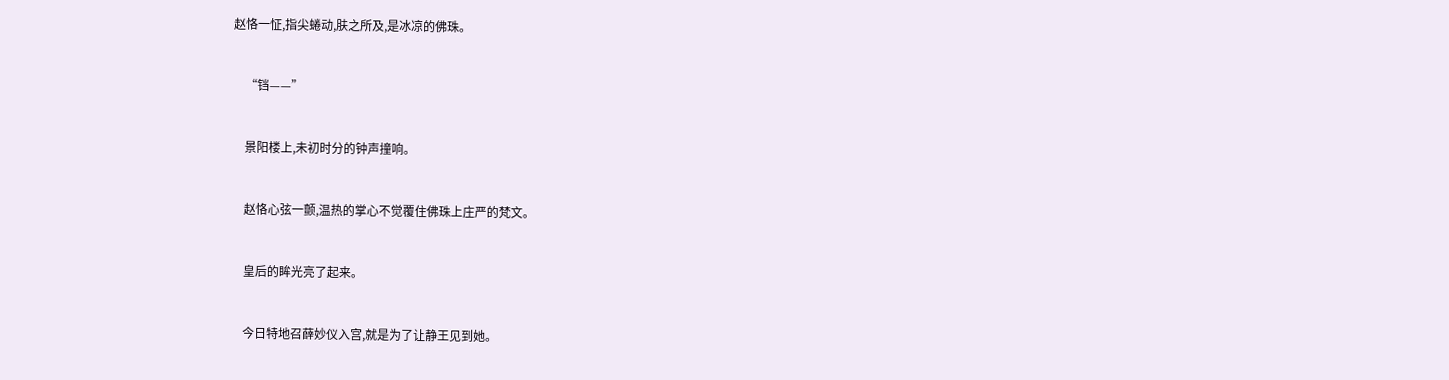赵恪一怔,指尖蜷动,肤之所及,是冰凉的佛珠。


    “铛——”


    景阳楼上,未初时分的钟声撞响。


    赵恪心弦一颤,温热的掌心不觉覆住佛珠上庄严的梵文。


    皇后的眸光亮了起来。


    今日特地召薛妙仪入宫,就是为了让静王见到她。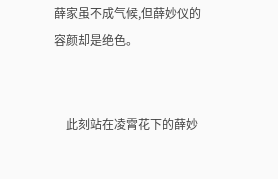薛家虽不成气候,但薛妙仪的容颜却是绝色。


    此刻站在凌霄花下的薛妙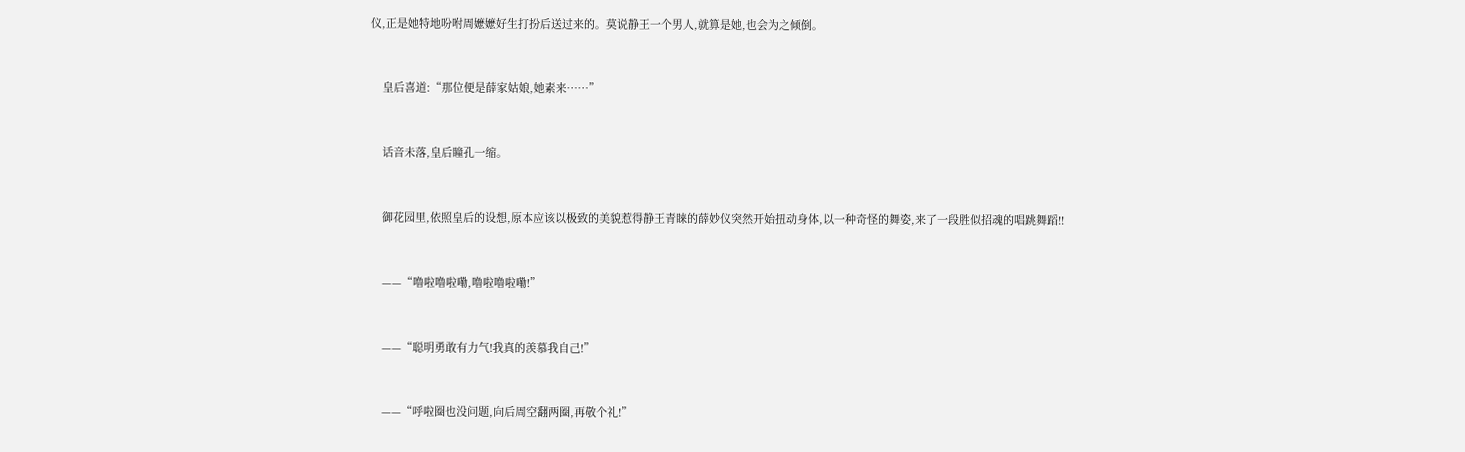仪,正是她特地吩咐周嬷嬷好生打扮后送过来的。莫说静王一个男人,就算是她,也会为之倾倒。


    皇后喜道:“那位便是薛家姑娘,她素来……”


    话音未落,皇后瞳孔一缩。


    御花园里,依照皇后的设想,原本应该以极致的美貌惹得静王青睐的薛妙仪突然开始扭动身体,以一种奇怪的舞姿,来了一段胜似招魂的唱跳舞蹈!!


    ——“噜啦噜啦嘞,噜啦噜啦嘞!”


    ——“聪明勇敢有力气!我真的羡慕我自己!”


    ——“呼啦圈也没问题,向后周空翻两圈,再敬个礼!”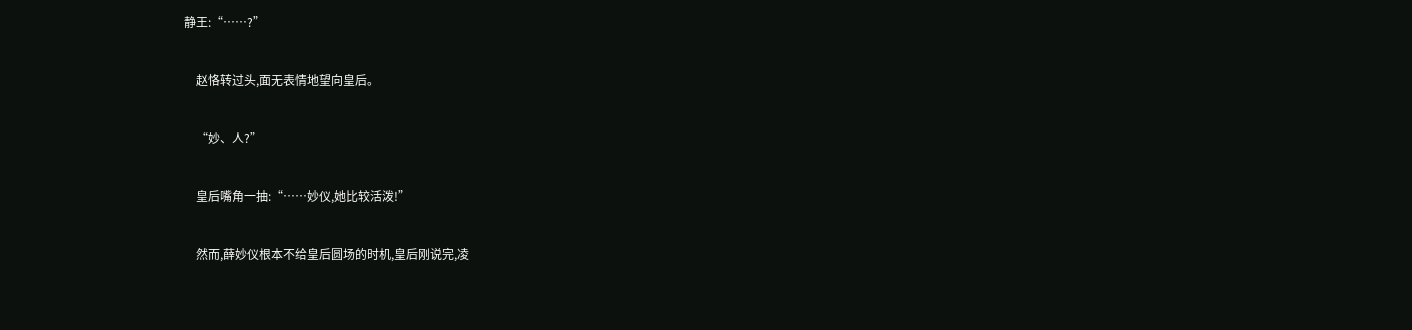静王:“……?”


    赵恪转过头,面无表情地望向皇后。


    “妙、人?”


    皇后嘴角一抽:“……妙仪,她比较活泼!”


    然而,薛妙仪根本不给皇后圆场的时机,皇后刚说完,凌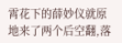霄花下的薛妙仪就原地来了两个后空翻,落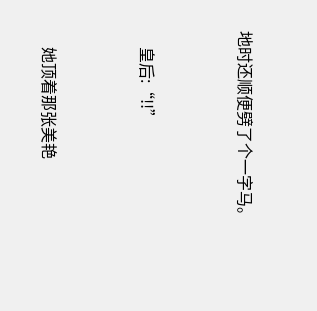地时还顺便劈了个一字马。


    皇后:“!!”


    她顶着那张美艳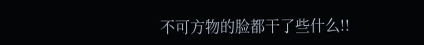不可方物的脸都干了些什么!!